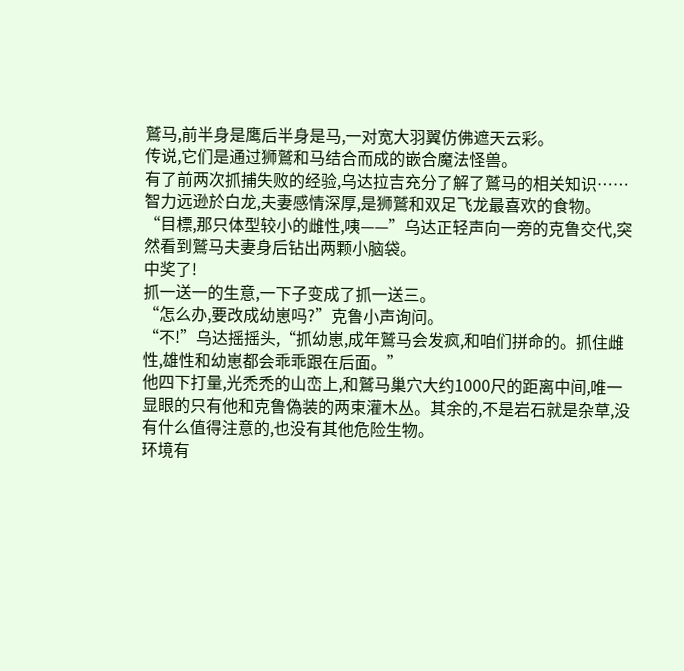鷲马,前半身是鹰后半身是马,一对宽大羽翼仿佛遮天云彩。
传说,它们是通过狮鷲和马结合而成的嵌合魔法怪兽。
有了前两次抓捕失败的经验,乌达拉吉充分了解了鷲马的相关知识……智力远逊於白龙,夫妻感情深厚,是狮鷲和双足飞龙最喜欢的食物。
“目標,那只体型较小的雌性,咦——”乌达正轻声向一旁的克鲁交代,突然看到鷲马夫妻身后钻出两颗小脑袋。
中奖了!
抓一送一的生意,一下子变成了抓一送三。
“怎么办,要改成幼崽吗?”克鲁小声询问。
“不!”乌达摇摇头,“抓幼崽,成年鷲马会发疯,和咱们拼命的。抓住雌性,雄性和幼崽都会乖乖跟在后面。”
他四下打量,光禿禿的山峦上,和鷲马巢穴大约1000尺的距离中间,唯一显眼的只有他和克鲁偽装的两束灌木丛。其余的,不是岩石就是杂草,没有什么值得注意的,也没有其他危险生物。
环境有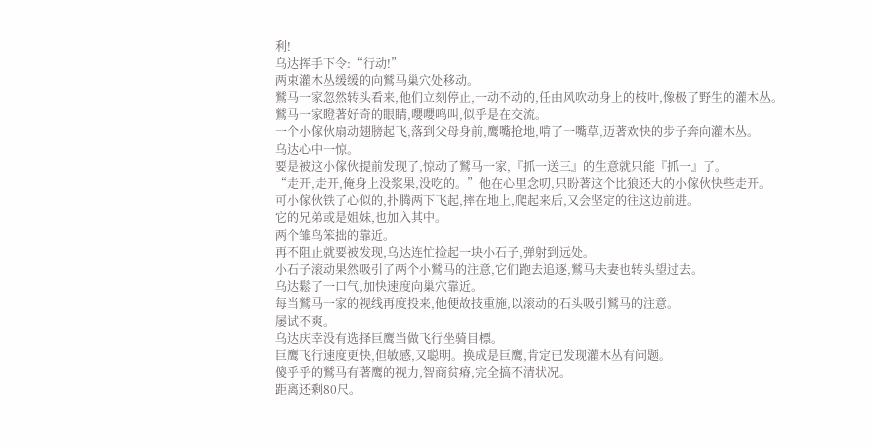利!
乌达挥手下令:“行动!”
两束灌木丛缓缓的向鷲马巢穴处移动。
鷲马一家忽然转头看来,他们立刻停止,一动不动的,任由风吹动身上的枝叶,像极了野生的灌木丛。
鷲马一家瞪著好奇的眼睛,嚶嚶鸣叫,似乎是在交流。
一个小傢伙扇动翅膀起飞,落到父母身前,鹰嘴抢地,啃了一嘴草,迈著欢快的步子奔向灌木丛。
乌达心中一惊。
要是被这小傢伙提前发现了,惊动了鷲马一家,『抓一送三』的生意就只能『抓一』了。
“走开,走开,俺身上没浆果,没吃的。”他在心里念叨,只盼著这个比狼还大的小傢伙快些走开。
可小傢伙铁了心似的,扑腾两下飞起,摔在地上,爬起来后,又会坚定的往这边前进。
它的兄弟或是姐妹,也加入其中。
两个雏鸟笨拙的靠近。
再不阻止就要被发现,乌达连忙捡起一块小石子,弹射到远处。
小石子滚动果然吸引了两个小鷲马的注意,它们跑去追逐,鷲马夫妻也转头望过去。
乌达鬆了一口气,加快速度向巢穴靠近。
每当鷲马一家的视线再度投来,他便故技重施,以滚动的石头吸引鷲马的注意。
屡试不爽。
乌达庆幸没有选择巨鹰当做飞行坐骑目標。
巨鹰飞行速度更快,但敏感,又聪明。换成是巨鹰,肯定已发现灌木丛有问题。
傻乎乎的鷲马有著鹰的视力,智商贫瘠,完全搞不清状况。
距离还剩80尺。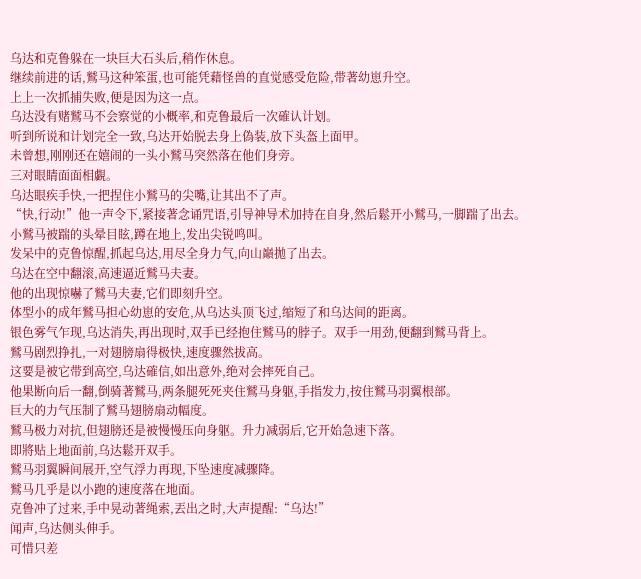乌达和克鲁躲在一块巨大石头后,稍作休息。
继续前进的话,鷲马这种笨蛋,也可能凭藉怪兽的直觉感受危险,带著幼崽升空。
上上一次抓捕失败,便是因为这一点。
乌达没有赌鷲马不会察觉的小概率,和克鲁最后一次確认计划。
听到所说和计划完全一致,乌达开始脱去身上偽装,放下头盔上面甲。
未曾想,刚刚还在嬉闹的一头小鷲马突然落在他们身旁。
三对眼睛面面相覷。
乌达眼疾手快,一把捏住小鷲马的尖嘴,让其出不了声。
“快,行动!”他一声令下,紧接著念诵咒语,引导神导术加持在自身,然后鬆开小鷲马,一脚踹了出去。
小鷲马被踹的头晕目眩,蹲在地上,发出尖锐鸣叫。
发呆中的克鲁惊醒,抓起乌达,用尽全身力气,向山巔拋了出去。
乌达在空中翻滚,高速逼近鷲马夫妻。
他的出现惊嚇了鷲马夫妻,它们即刻升空。
体型小的成年鷲马担心幼崽的安危,从乌达头顶飞过,缩短了和乌达间的距离。
银色雾气乍现,乌达消失,再出现时,双手已经抱住鷲马的脖子。双手一用劲,便翻到鷲马背上。
鷲马剧烈挣扎,一对翅膀扇得极快,速度骤然拔高。
这要是被它带到高空,乌达確信,如出意外,绝对会摔死自己。
他果断向后一翻,倒骑著鷲马,两条腿死死夹住鷲马身躯,手指发力,按住鷲马羽翼根部。
巨大的力气压制了鷲马翅膀扇动幅度。
鷲马极力对抗,但翅膀还是被慢慢压向身躯。升力减弱后,它开始急速下落。
即將贴上地面前,乌达鬆开双手。
鷲马羽翼瞬间展开,空气浮力再现,下坠速度减骤降。
鷲马几乎是以小跑的速度落在地面。
克鲁冲了过来,手中晃动著绳索,丟出之时,大声提醒:“乌达!”
闻声,乌达侧头伸手。
可惜只差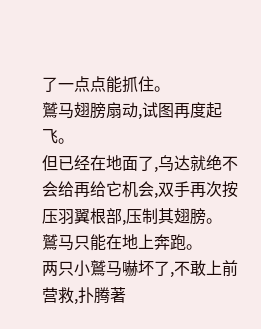了一点点能抓住。
鷲马翅膀扇动,试图再度起飞。
但已经在地面了,乌达就绝不会给再给它机会,双手再次按压羽翼根部,压制其翅膀。
鷲马只能在地上奔跑。
两只小鷲马嚇坏了,不敢上前营救,扑腾著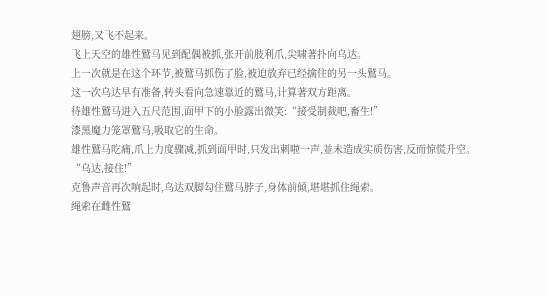翅膀,又飞不起来。
飞上天空的雄性鷲马见到配偶被抓,张开前肢利爪,尖啸著扑向乌达。
上一次就是在这个环节,被鷲马抓伤了脸,被迫放弃已经擒住的另一头鷲马。
这一次乌达早有准备,转头看向急速靠近的鷲马,计算著双方距离。
待雄性鷲马进入五尺范围,面甲下的小脸露出微笑:“接受制裁吧,畜生!”
漆黑魔力笼罩鷲马,吸取它的生命。
雄性鷲马吃痛,爪上力度骤减,抓到面甲时,只发出刺啦一声,並未造成实质伤害,反而惊慌升空。
“乌达,接住!”
克鲁声音再次响起时,乌达双脚勾住鷲马脖子,身体前倾,堪堪抓住绳索。
绳索在雌性鷲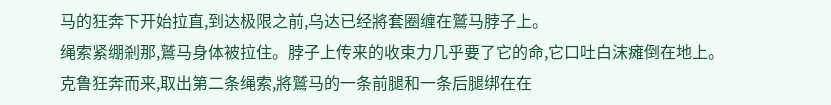马的狂奔下开始拉直,到达极限之前,乌达已经將套圈缠在鷲马脖子上。
绳索紧绷剎那,鷲马身体被拉住。脖子上传来的收束力几乎要了它的命,它口吐白沫瘫倒在地上。
克鲁狂奔而来,取出第二条绳索,將鷲马的一条前腿和一条后腿绑在在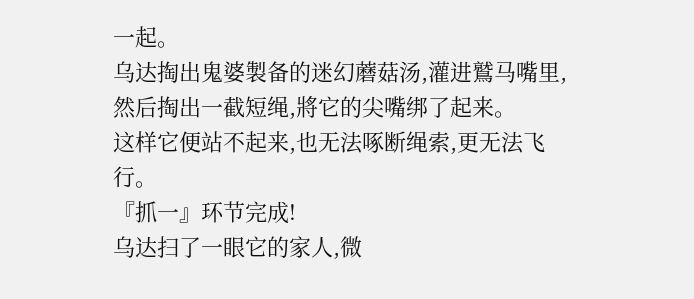一起。
乌达掏出鬼婆製备的迷幻蘑菇汤,灌进鷲马嘴里,然后掏出一截短绳,將它的尖嘴绑了起来。
这样它便站不起来,也无法啄断绳索,更无法飞行。
『抓一』环节完成!
乌达扫了一眼它的家人,微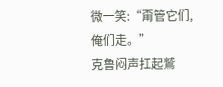微一笑:“甭管它们,俺们走。”
克鲁闷声扛起鷲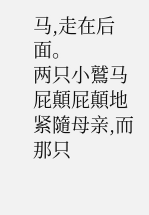马,走在后面。
两只小鷲马屁顛屁顛地紧隨母亲,而那只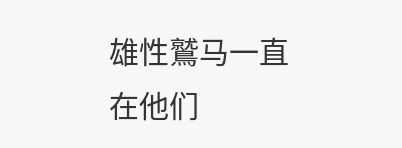雄性鷲马一直在他们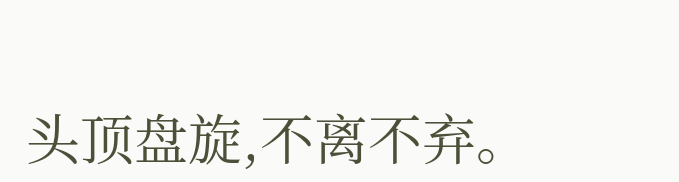头顶盘旋,不离不弃。